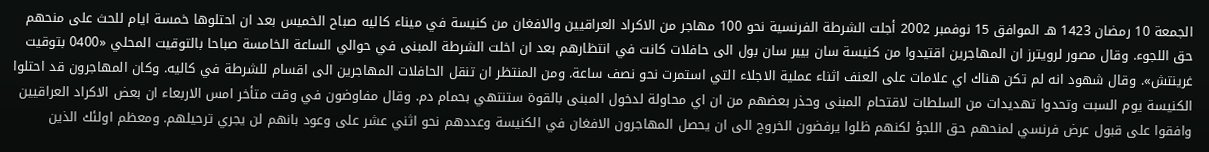الجمعة 10 رمضان 1423 هـ الموافق 15 نوفمبر 2002 أجلت الشرطة الفرنسية نحو 100 مهاجر من الاكراد العراقيين والافغان من كنيسة في ميناء كاليه صباح الخميس بعد ان احتلوها خمسة ايام للحث على منحهم حق اللجوء. وقال مصور لرويترز ان المهاجرين اقتيدوا من كنيسة سان بيير سان بول الى حافلات كانت في انتظارهم بعد ان اخلت الشرطة المبنى في حوالي الساعة الخامسة صباحا بالتوقيت المحلي «0400 بتوقيت غرينتش». وقال شهود انه لم تكن هناك اي علامات على العنف اثناء عملية الاجلاء التي استمرت نحو نصف ساعة. ومن المنتظر ان تنقل الحافلات المهاجرين الى اقسام للشرطة في كاليه. وكان المهاجرون قد احتلوا الكنيسة يوم السبت وتحدوا تهديدات من السلطات لاقتحام المبنى وحذر بعضهم من ان اي محاولة لدخول المبنى بالقوة ستنتهي بحمام دم. وقال مفاوضون في وقت متأخر امس الاربعاء ان بعض الاكراد العراقيين وافقوا على قبول عرض فرنسي لمنحهم حق اللجؤ لكنهم ظلوا يرفضون الخروج الى ان يحصل المهاجرون الافغان في الكنيسة وعددهم نحو اثني عشر على وعود بانهم لن يجري ترحيلهم. ومعظم اولئك الذين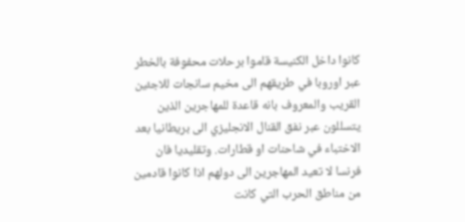كانوا داخل الكنيسة قاموا برحلات محفوفة بالخطر عبر اوروبا في طريقهم الى مخيم سانجات للاجئين القريب والمعروف بانه قاعدة للمهاجرين الذين يتسللون عبر نفق القنال الانجليزي الى بريطانيا بعد الاختباء في شاحنات او قطارات. وتقليديا فان فرنسا لا تعيد المهاجرين الى دولهم اذا كانوا قادمين من مناطق الحرب التي كانت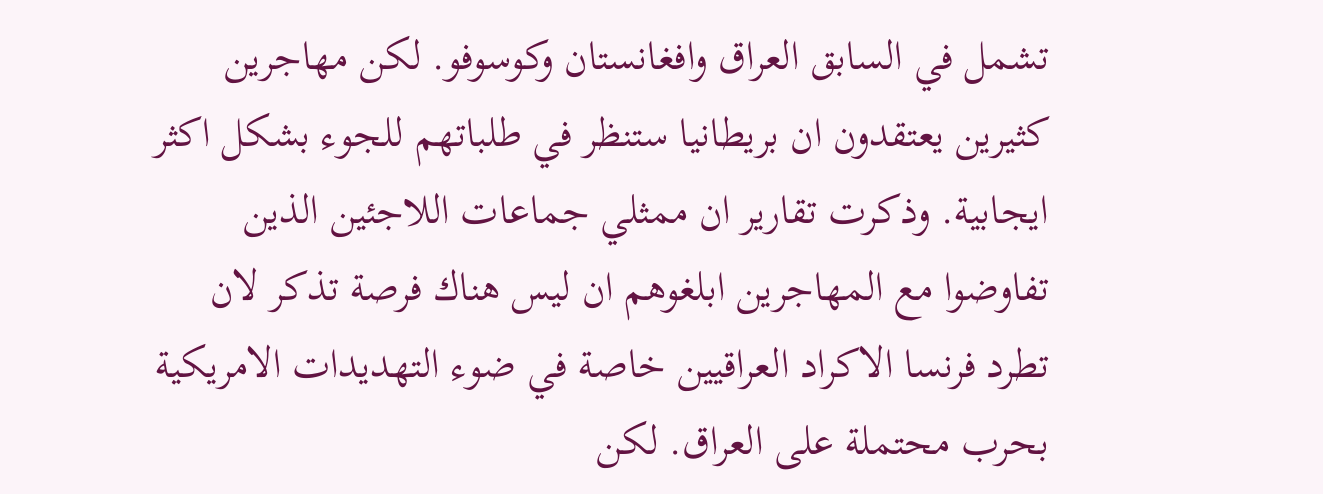تشمل في السابق العراق وافغانستان وكوسوفو. لكن مهاجرين كثيرين يعتقدون ان بريطانيا ستنظر في طلباتهم للجوء بشكل اكثر ايجابية. وذكرت تقارير ان ممثلي جماعات اللاجئين الذين تفاوضوا مع المهاجرين ابلغوهم ان ليس هناك فرصة تذكر لان تطرد فرنسا الاكراد العراقيين خاصة في ضوء التهديدات الامريكية بحرب محتملة على العراق. لكن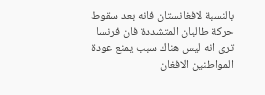بالنسبة لافغانستان فانه بعد سقوط حركة طالبان المتشددة فان فرنسا ترى انه ليس هناك سبب يمنع عودة المواطنين الافغان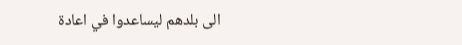الى بلدهم ليساعدوا في اعادة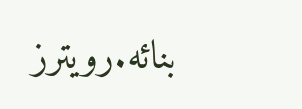بنائه.رويترز